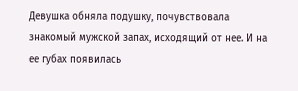Девушка обняла подушку, почувствовала знакомый мужской запах, исходящий от нее. И на ее губах появилась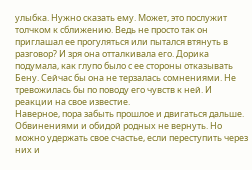улыбка. Нужно сказать ему. Может, это послужит толчком к сближению. Ведь не просто так он приглашал ее прогуляться или пытался втянуть в разговор? И зря она отталкивала его. Дорика подумала, как глупо было с ее стороны отказывать Бену. Сейчас бы она не терзалась сомнениями. Не тревожилась бы по поводу его чувств к ней. И реакции на свое известие.
Наверное, пора забыть прошлое и двигаться дальше. Обвинениями и обидой родных не вернуть. Но можно удержать свое счастье, если переступить через них и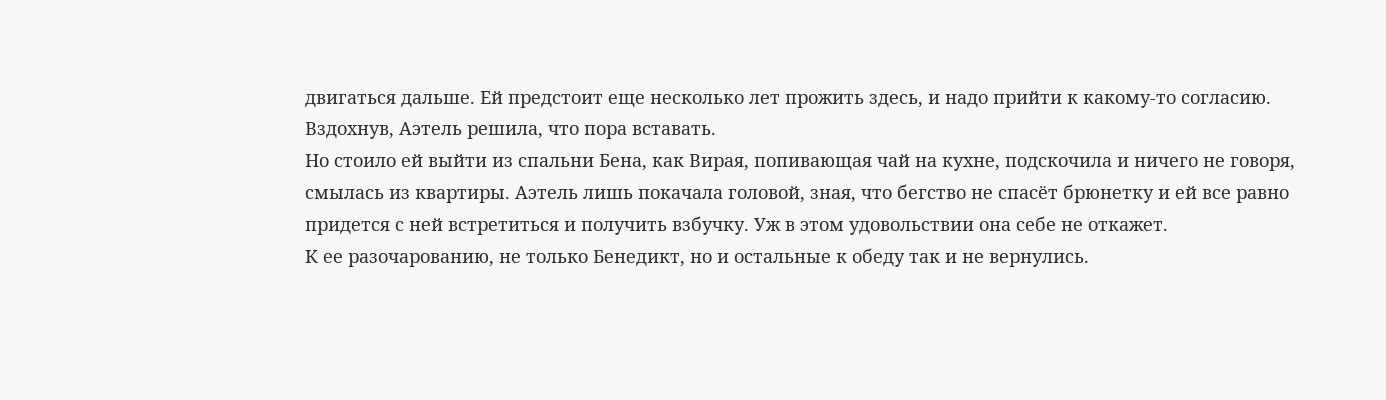двигаться дальше. Ей предстоит еще несколько лет прожить здесь, и надо прийти к какому-то согласию.
Вздохнув, Аэтель решила, что пора вставать.
Но стоило ей выйти из спальни Бена, как Вирая, попивающая чай на кухне, подскочила и ничего не говоря, смылась из квартиры. Аэтель лишь покачала головой, зная, что бегство не спасёт брюнетку и ей все равно придется с ней встретиться и получить взбучку. Уж в этом удовольствии она себе не откажет.
К ее разочарованию, не только Бенедикт, но и остальные к обеду так и не вернулись.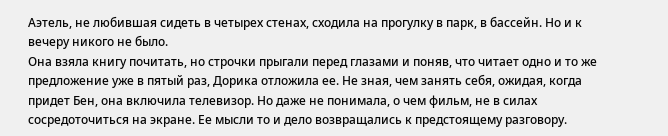Аэтель, не любившая сидеть в четырех стенах, сходила на прогулку в парк, в бассейн. Но и к вечеру никого не было.
Она взяла книгу почитать, но строчки прыгали перед глазами и поняв, что читает одно и то же предложение уже в пятый раз, Дорика отложила ее. Не зная, чем занять себя, ожидая, когда придет Бен, она включила телевизор. Но даже не понимала, о чем фильм, не в силах сосредоточиться на экране. Ее мысли то и дело возвращались к предстоящему разговору.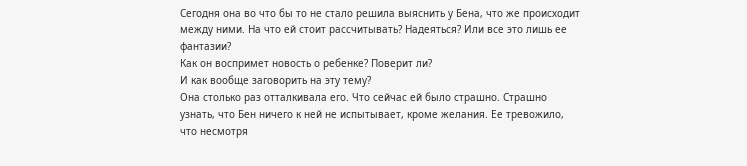Сегодня она во что бы то не стало решила выяснить у Бена, что же происходит между ними. На что ей стоит рассчитывать? Надеяться? Или все это лишь ее фантазии?
Как он воспримет новость о ребенке? Поверит ли?
И как вообще заговорить на эту тему?
Она столько раз отталкивала его. Что сейчас ей было страшно. Страшно узнать, что Бен ничего к ней не испытывает, кроме желания. Ее тревожило, что несмотря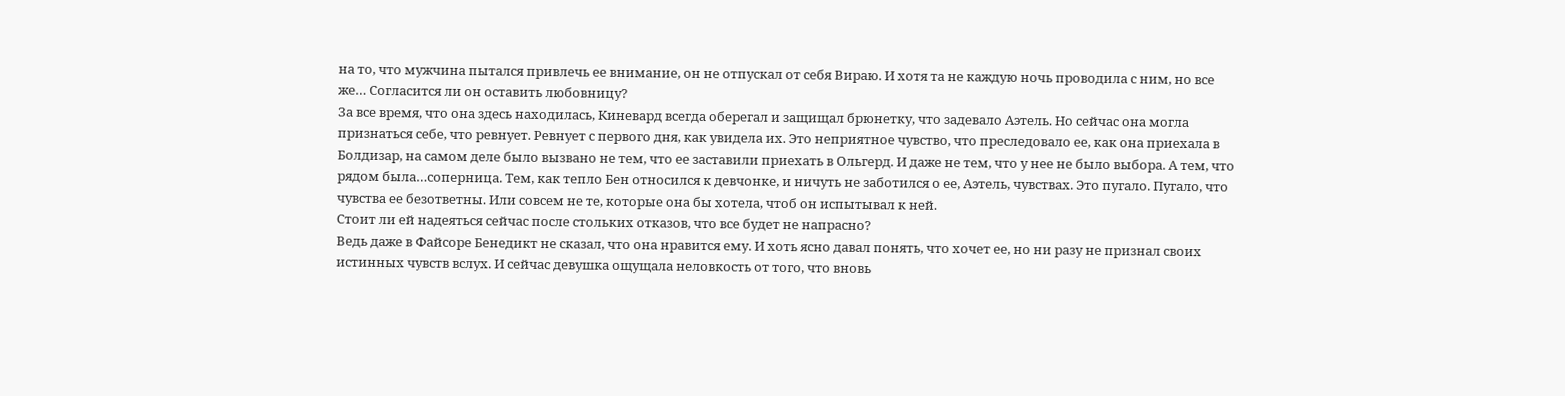на то, что мужчина пытался привлечь ее внимание, он не отпускал от себя Вираю. И хотя та не каждую ночь проводила с ним, но все же… Согласится ли он оставить любовницу?
За все время, что она здесь находилась, Киневард всегда оберегал и защищал брюнетку, что задевало Аэтель. Но сейчас она могла признаться себе, что ревнует. Ревнует с первого дня, как увидела их. Это неприятное чувство, что преследовало ее, как она приехала в Болдизар, на самом деле было вызвано не тем, что ее заставили приехать в Ольгерд. И даже не тем, что у нее не было выбора. А тем, что рядом была…соперница. Тем, как тепло Бен относился к девчонке, и ничуть не заботился о ее, Аэтель, чувствах. Это пугало. Пугало, что чувства ее безответны. Или совсем не те, которые она бы хотела, чтоб он испытывал к ней.
Стоит ли ей надеяться сейчас после стольких отказов, что все будет не напрасно?
Ведь даже в Файсоре Бенедикт не сказал, что она нравится ему. И хоть ясно давал понять, что хочет ее, но ни разу не признал своих истинных чувств вслух. И сейчас девушка ощущала неловкость от того, что вновь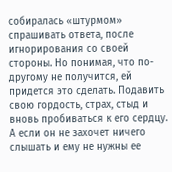собиралась «штурмом» спрашивать ответа, после игнорирования со своей стороны. Но понимая, что по-другому не получится, ей придется это сделать. Подавить свою гордость, страх, стыд и вновь пробиваться к его сердцу.
А если он не захочет ничего слышать и ему не нужны ее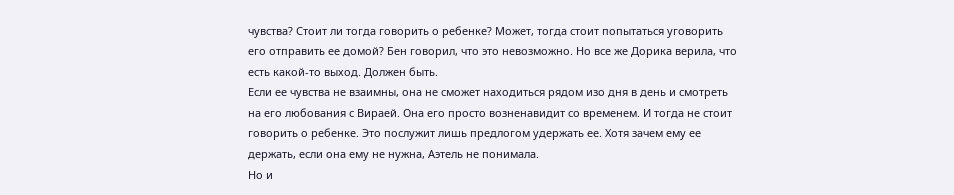чувства? Стоит ли тогда говорить о ребенке? Может, тогда стоит попытаться уговорить его отправить ее домой? Бен говорил, что это невозможно. Но все же Дорика верила, что есть какой-то выход. Должен быть.
Если ее чувства не взаимны, она не сможет находиться рядом изо дня в день и смотреть на его любования с Вираей. Она его просто возненавидит со временем. И тогда не стоит говорить о ребенке. Это послужит лишь предлогом удержать ее. Хотя зачем ему ее держать, если она ему не нужна, Аэтель не понимала.
Но и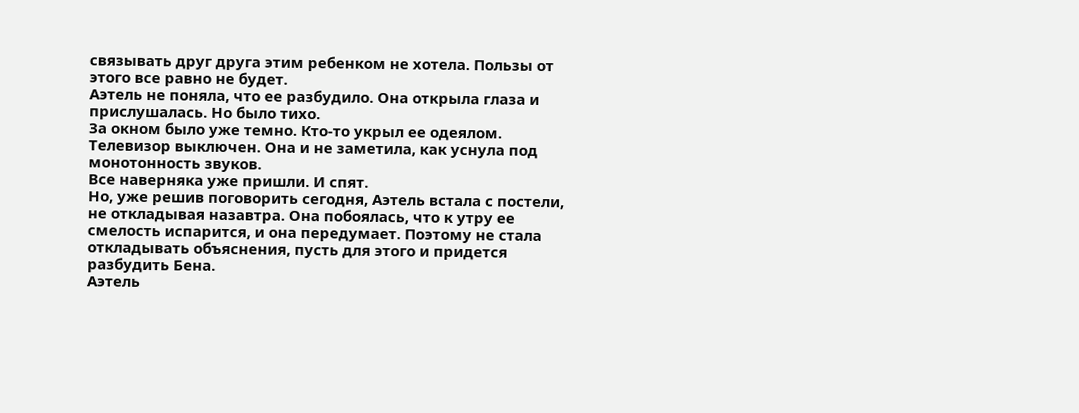связывать друг друга этим ребенком не хотела. Пользы от этого все равно не будет.
Аэтель не поняла, что ее разбудило. Она открыла глаза и прислушалась. Но было тихо.
За окном было уже темно. Кто-то укрыл ее одеялом. Телевизор выключен. Она и не заметила, как уснула под монотонность звуков.
Все наверняка уже пришли. И спят.
Но, уже решив поговорить сегодня, Аэтель встала с постели, не откладывая назавтра. Она побоялась, что к утру ее смелость испарится, и она передумает. Поэтому не стала откладывать объяснения, пусть для этого и придется разбудить Бена.
Аэтель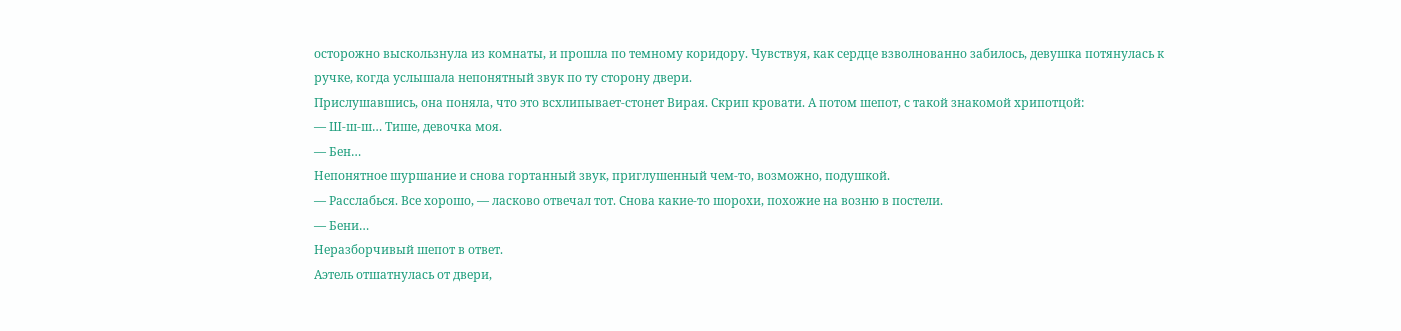осторожно выскользнула из комнаты, и прошла по темному коридору. Чувствуя, как сердце взволнованно забилось, девушка потянулась к ручке, когда услышала непонятный звук по ту сторону двери.
Прислушавшись, она поняла, что это всхлипывает-стонет Вирая. Скрип кровати. А потом шепот, с такой знакомой хрипотцой:
— Ш-ш-ш… Тише, девочка моя.
— Бен…
Непонятное шуршание и снова гортанный звук, приглушенный чем-то, возможно, подушкой.
— Расслабься. Все хорошо, — ласково отвечал тот. Снова какие-то шорохи, похожие на возню в постели.
— Бени…
Неразборчивый шепот в ответ.
Аэтель отшатнулась от двери,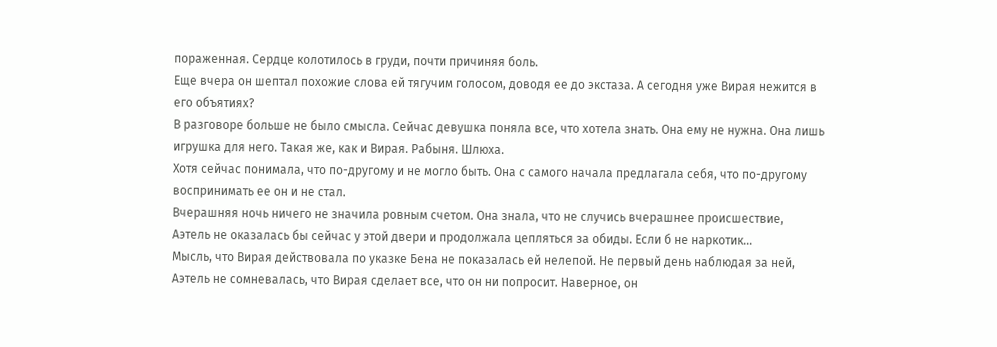пораженная. Сердце колотилось в груди, почти причиняя боль.
Еще вчера он шептал похожие слова ей тягучим голосом, доводя ее до экстаза. А сегодня уже Вирая нежится в его объятиях?
В разговоре больше не было смысла. Сейчас девушка поняла все, что хотела знать. Она ему не нужна. Она лишь игрушка для него. Такая же, как и Вирая. Рабыня. Шлюха.
Хотя сейчас понимала, что по-другому и не могло быть. Она с самого начала предлагала себя, что по-другому воспринимать ее он и не стал.
Вчерашняя ночь ничего не значила ровным счетом. Она знала, что не случись вчерашнее происшествие, Аэтель не оказалась бы сейчас у этой двери и продолжала цепляться за обиды. Если б не наркотик…
Мысль, что Вирая действовала по указке Бена не показалась ей нелепой. Не первый день наблюдая за ней, Аэтель не сомневалась, что Вирая сделает все, что он ни попросит. Наверное, он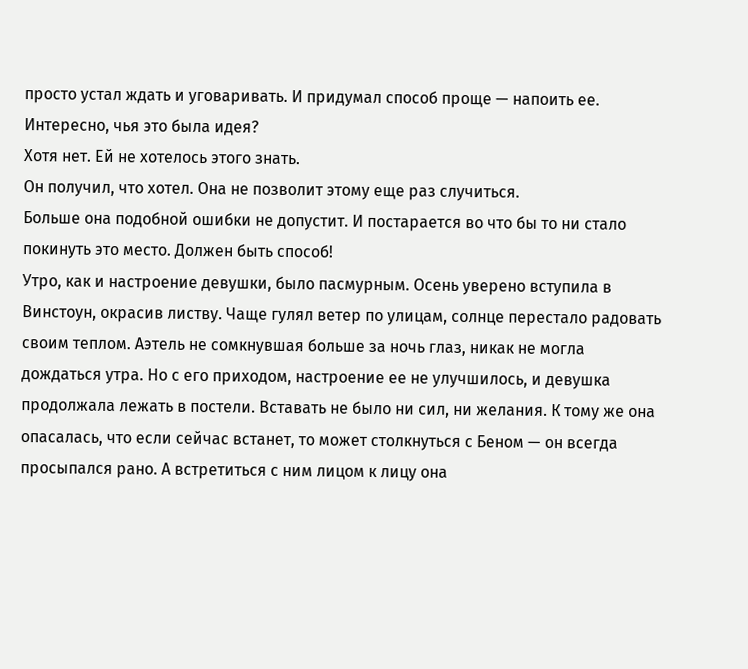просто устал ждать и уговаривать. И придумал способ проще — напоить ее. Интересно, чья это была идея?
Хотя нет. Ей не хотелось этого знать.
Он получил, что хотел. Она не позволит этому еще раз случиться.
Больше она подобной ошибки не допустит. И постарается во что бы то ни стало покинуть это место. Должен быть способ!
Утро, как и настроение девушки, было пасмурным. Осень уверено вступила в Винстоун, окрасив листву. Чаще гулял ветер по улицам, солнце перестало радовать своим теплом. Аэтель не сомкнувшая больше за ночь глаз, никак не могла дождаться утра. Но с его приходом, настроение ее не улучшилось, и девушка продолжала лежать в постели. Вставать не было ни сил, ни желания. К тому же она опасалась, что если сейчас встанет, то может столкнуться с Беном — он всегда просыпался рано. А встретиться с ним лицом к лицу она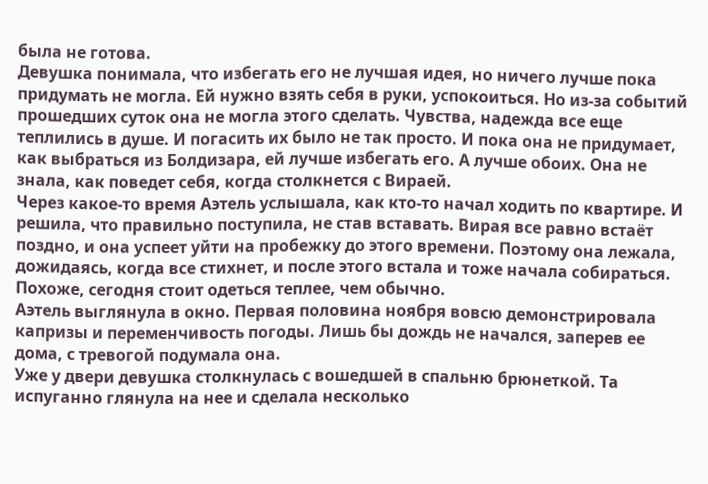была не готова.
Девушка понимала, что избегать его не лучшая идея, но ничего лучше пока придумать не могла. Ей нужно взять себя в руки, успокоиться. Но из-за событий прошедших суток она не могла этого сделать. Чувства, надежда все еще теплились в душе. И погасить их было не так просто. И пока она не придумает, как выбраться из Болдизара, ей лучше избегать его. А лучше обоих. Она не знала, как поведет себя, когда столкнется с Вираей.
Через какое-то время Аэтель услышала, как кто-то начал ходить по квартире. И решила, что правильно поступила, не став вставать. Вирая все равно встаёт поздно, и она успеет уйти на пробежку до этого времени. Поэтому она лежала, дожидаясь, когда все стихнет, и после этого встала и тоже начала собираться. Похоже, сегодня стоит одеться теплее, чем обычно.
Аэтель выглянула в окно. Первая половина ноября вовсю демонстрировала капризы и переменчивость погоды. Лишь бы дождь не начался, заперев ее дома, с тревогой подумала она.
Уже у двери девушка столкнулась с вошедшей в спальню брюнеткой. Та испуганно глянула на нее и сделала несколько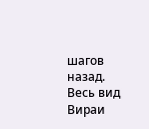шагов назад. Весь вид Вираи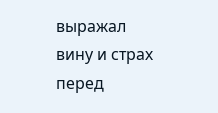выражал вину и страх перед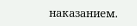наказанием.